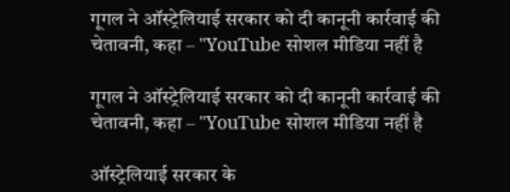गूगल ने ऑस्ट्रेलियाई सरकार को दी कानूनी कार्रवाई की चेतावनी, कहा – "YouTube सोशल मीडिया नहीं है

गूगल ने ऑस्ट्रेलियाई सरकार को दी कानूनी कार्रवाई की चेतावनी, कहा – "YouTube सोशल मीडिया नहीं है

ऑस्ट्रेलियाई सरकार के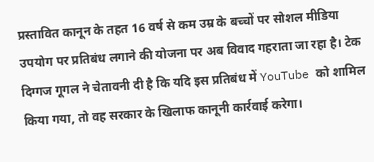प्रस्तावित कानून के तहत 16 वर्ष से कम उम्र के बच्चों पर सोशल मीडिया उपयोग पर प्रतिबंध लगाने की योजना पर अब विवाद गहराता जा रहा है। टेक दिग्गज गूगल ने चेतावनी दी है कि यदि इस प्रतिबंध में YouTube को शामिल किया गया, तो वह सरकार के खिलाफ कानूनी कार्रवाई करेगा।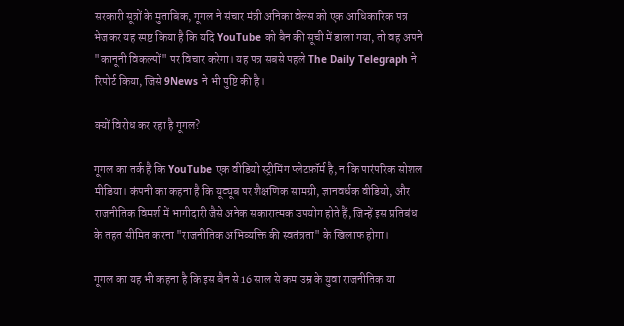सरकारी सूत्रों के मुताबिक, गूगल ने संचार मंत्री अनिका वेल्स को एक आधिकारिक पत्र भेजकर यह स्पष्ट किया है कि यदि YouTube को बैन की सूची में डाला गया, तो वह अपने "कानूनी विकल्पों" पर विचार करेगा। यह पत्र सबसे पहले The Daily Telegraph ने रिपोर्ट किया, जिसे 9News ने भी पुष्टि की है।

क्यों विरोध कर रहा है गूगल?

गूगल का तर्क है कि YouTube एक वीडियो स्ट्रीमिंग प्लेटफ़ॉर्म है, न कि पारंपरिक सोशल मीडिया। कंपनी का कहना है कि यूट्यूब पर शैक्षणिक सामग्री, ज्ञानवर्धक वीडियो, और राजनीतिक विमर्श में भागीदारी जैसे अनेक सकारात्मक उपयोग होते हैं, जिन्हें इस प्रतिबंध के तहत सीमित करना "राजनीतिक अभिव्यक्ति की स्वतंत्रता" के खिलाफ होगा।

गूगल का यह भी कहना है कि इस बैन से 16 साल से कम उम्र के युवा राजनीतिक या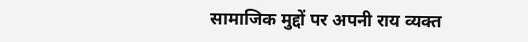सामाजिक मुद्दों पर अपनी राय व्यक्त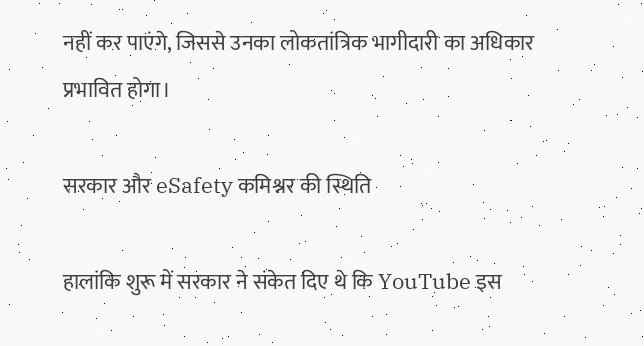नहीं कर पाएंगे, जिससे उनका लोकतांत्रिक भागीदारी का अधिकार प्रभावित होगा।

सरकार और eSafety कमिश्नर की स्थिति

हालांकि शुरू में सरकार ने संकेत दिए थे कि YouTube इस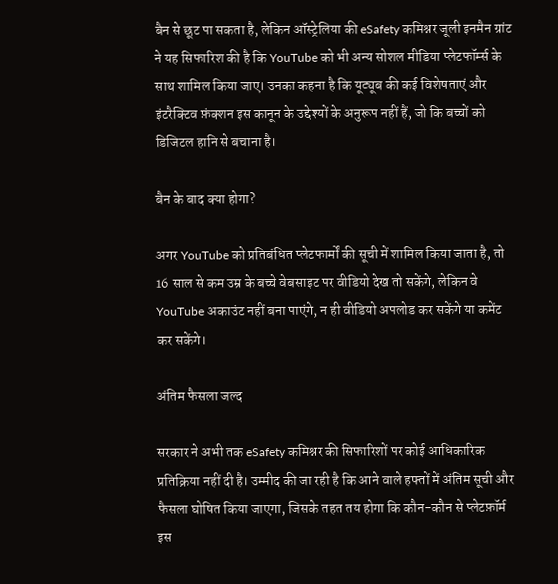बैन से छूट पा सकता है, लेकिन ऑस्ट्रेलिया की eSafety कमिश्नर जूली इनमैन ग्रांट ने यह सिफारिश की है कि YouTube को भी अन्य सोशल मीडिया प्लेटफॉर्म्स के साथ शामिल किया जाए। उनका कहना है कि यूट्यूब की कई विशेषताएं और इंटरैक्टिव फ़ंक्शन इस कानून के उद्देश्यों के अनुरूप नहीं हैं, जो कि बच्चों को डिजिटल हानि से बचाना है।

बैन के बाद क्या होगा?

अगर YouTube को प्रतिबंधित प्लेटफार्मों की सूची में शामिल किया जाता है, तो 16 साल से कम उम्र के बच्चे वेबसाइट पर वीडियो देख तो सकेंगे, लेकिन वे YouTube अकाउंट नहीं बना पाएंगे, न ही वीडियो अपलोड कर सकेंगे या कमेंट कर सकेंगे।

अंतिम फैसला जल्द

सरकार ने अभी तक eSafety कमिश्नर की सिफारिशों पर कोई आधिकारिक प्रतिक्रिया नहीं दी है। उम्मीद की जा रही है कि आने वाले हफ्तों में अंतिम सूची और फैसला घोषित किया जाएगा, जिसके तहत तय होगा कि कौन-कौन से प्लेटफ़ॉर्म इस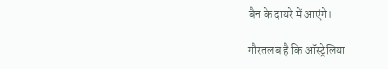बैन के दायरे में आएंगे।

गौरतलब है कि ऑस्ट्रेलिया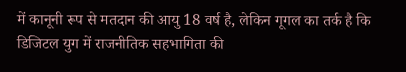में कानूनी रूप से मतदान की आयु 18 वर्ष है, लेकिन गूगल का तर्क है कि डिजिटल युग में राजनीतिक सहभागिता की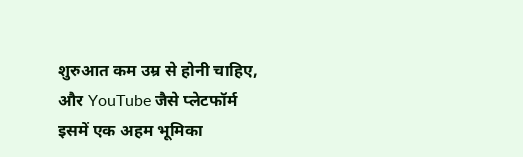शुरुआत कम उम्र से होनी चाहिए, और YouTube जैसे प्लेटफॉर्म इसमें एक अहम भूमिका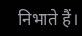निभाते हैं।